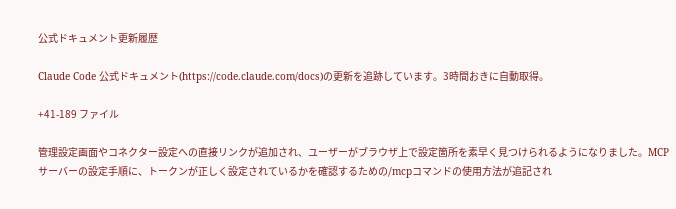公式ドキュメント更新履歴

Claude Code 公式ドキュメント(https://code.claude.com/docs)の更新を追跡しています。3時間おきに自動取得。

+41-189 ファイル

管理設定画面やコネクター設定への直接リンクが追加され、ユーザーがブラウザ上で設定箇所を素早く見つけられるようになりました。MCPサーバーの設定手順に、トークンが正しく設定されているかを確認するための/mcpコマンドの使用方法が追記され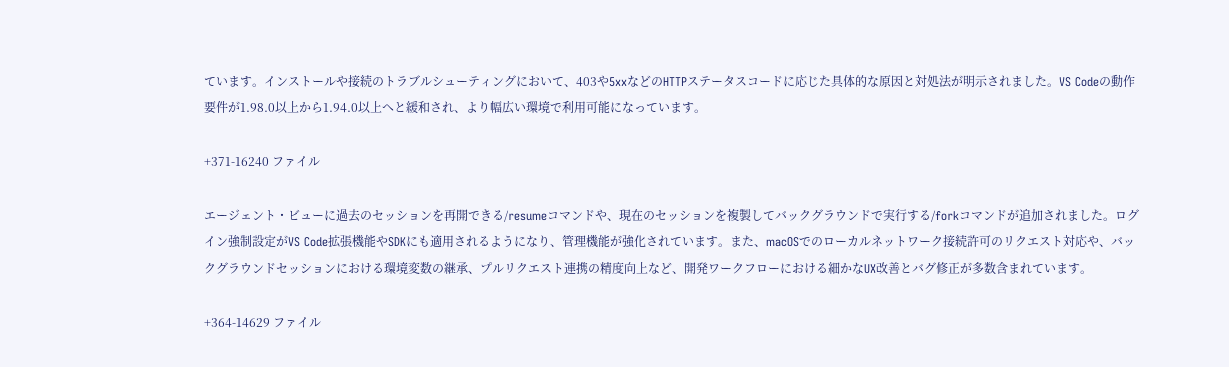ています。インストールや接続のトラブルシューティングにおいて、403や5xxなどのHTTPステータスコードに応じた具体的な原因と対処法が明示されました。VS Codeの動作要件が1.98.0以上から1.94.0以上へと緩和され、より幅広い環境で利用可能になっています。

+371-16240 ファイル

エージェント・ビューに過去のセッションを再開できる/resumeコマンドや、現在のセッションを複製してバックグラウンドで実行する/forkコマンドが追加されました。ログイン強制設定がVS Code拡張機能やSDKにも適用されるようになり、管理機能が強化されています。また、macOSでのローカルネットワーク接続許可のリクエスト対応や、バックグラウンドセッションにおける環境変数の継承、プルリクエスト連携の精度向上など、開発ワークフローにおける細かなUX改善とバグ修正が多数含まれています。

+364-14629 ファイル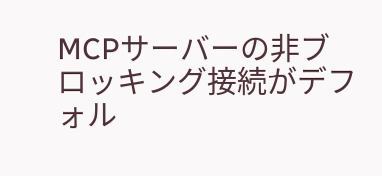MCPサーバーの非ブロッキング接続がデフォル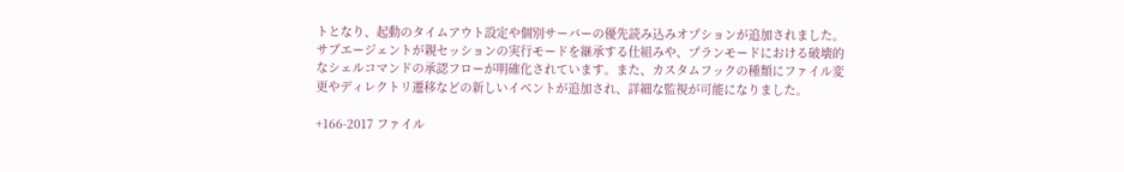トとなり、起動のタイムアウト設定や個別サーバーの優先読み込みオプションが追加されました。サブエージェントが親セッションの実行モードを継承する仕組みや、プランモードにおける破壊的なシェルコマンドの承認フローが明確化されています。また、カスタムフックの種類にファイル変更やディレクトリ遷移などの新しいイベントが追加され、詳細な監視が可能になりました。

+166-2017 ファイル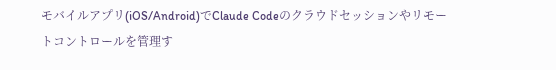モバイルアプリ(iOS/Android)でClaude Codeのクラウドセッションやリモートコントロールを管理す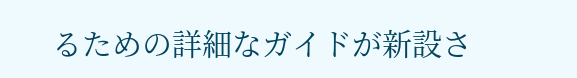るための詳細なガイドが新設さ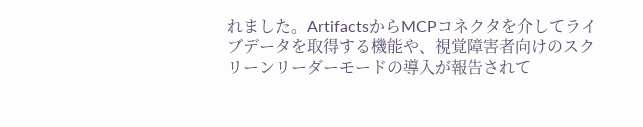れました。ArtifactsからMCPコネクタを介してライブデータを取得する機能や、視覚障害者向けのスクリーンリーダーモードの導入が報告されて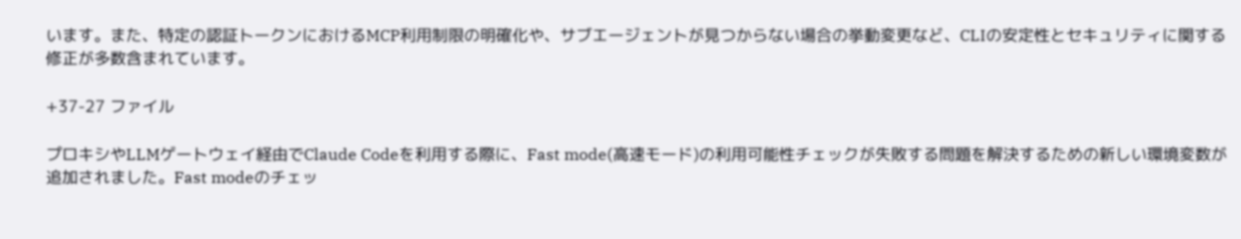います。また、特定の認証トークンにおけるMCP利用制限の明確化や、サブエージェントが見つからない場合の挙動変更など、CLIの安定性とセキュリティに関する修正が多数含まれています。

+37-27 ファイル

プロキシやLLMゲートウェイ経由でClaude Codeを利用する際に、Fast mode(高速モード)の利用可能性チェックが失敗する問題を解決するための新しい環境変数が追加されました。Fast modeのチェッ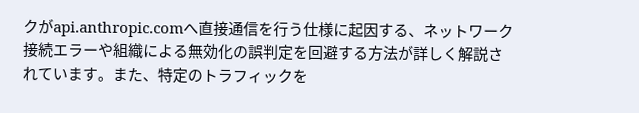クがapi.anthropic.comへ直接通信を行う仕様に起因する、ネットワーク接続エラーや組織による無効化の誤判定を回避する方法が詳しく解説されています。また、特定のトラフィックを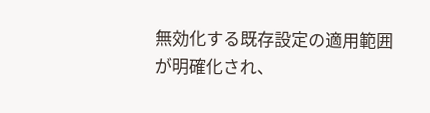無効化する既存設定の適用範囲が明確化され、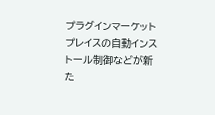プラグインマーケットプレイスの自動インストール制御などが新た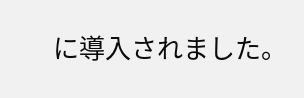に導入されました。